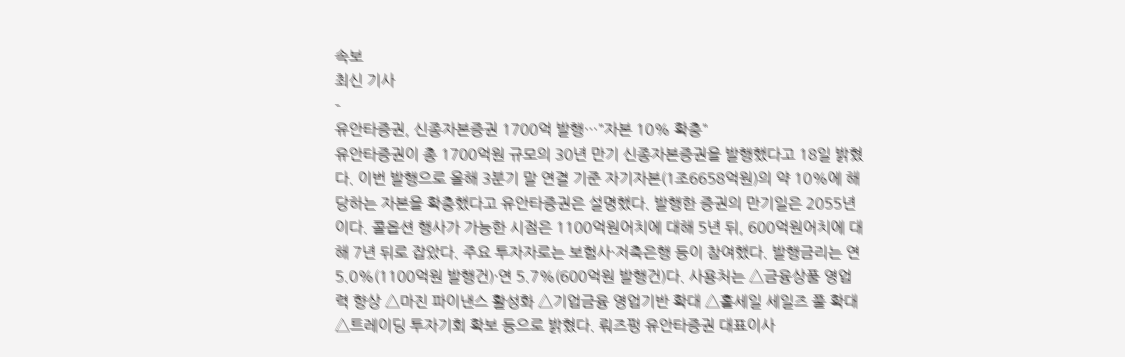속보
최신 기사
-
유안타증권, 신종자본증권 1700억 발행…"자본 10% 확충"
유안타증권이 총 1700억원 규모의 30년 만기 신종자본증권을 발행했다고 18일 밝혔다. 이번 발행으로 올해 3분기 말 연결 기준 자기자본(1조6658억원)의 약 10%에 해당하는 자본을 확충했다고 유안타증권은 설명했다. 발행한 증권의 만기일은 2055년이다. 콜옵션 행사가 가능한 시점은 1100억원어치에 대해 5년 뒤, 600억원어치에 대해 7년 뒤로 잡았다. 주요 투자자로는 보험사·저축은행 등이 참여했다. 발행금리는 연 5.0%(1100억원 발행건)·연 5.7%(600억원 발행건)다. 사용처는 △금융상품 영업력 향상 △마진 파이낸스 활성화 △기업금융 영업기반 확대 △홀세일 세일즈 풀 확대 △트레이딩 투자기회 확보 등으로 밝혔다. 뤄즈펑 유안타증권 대표이사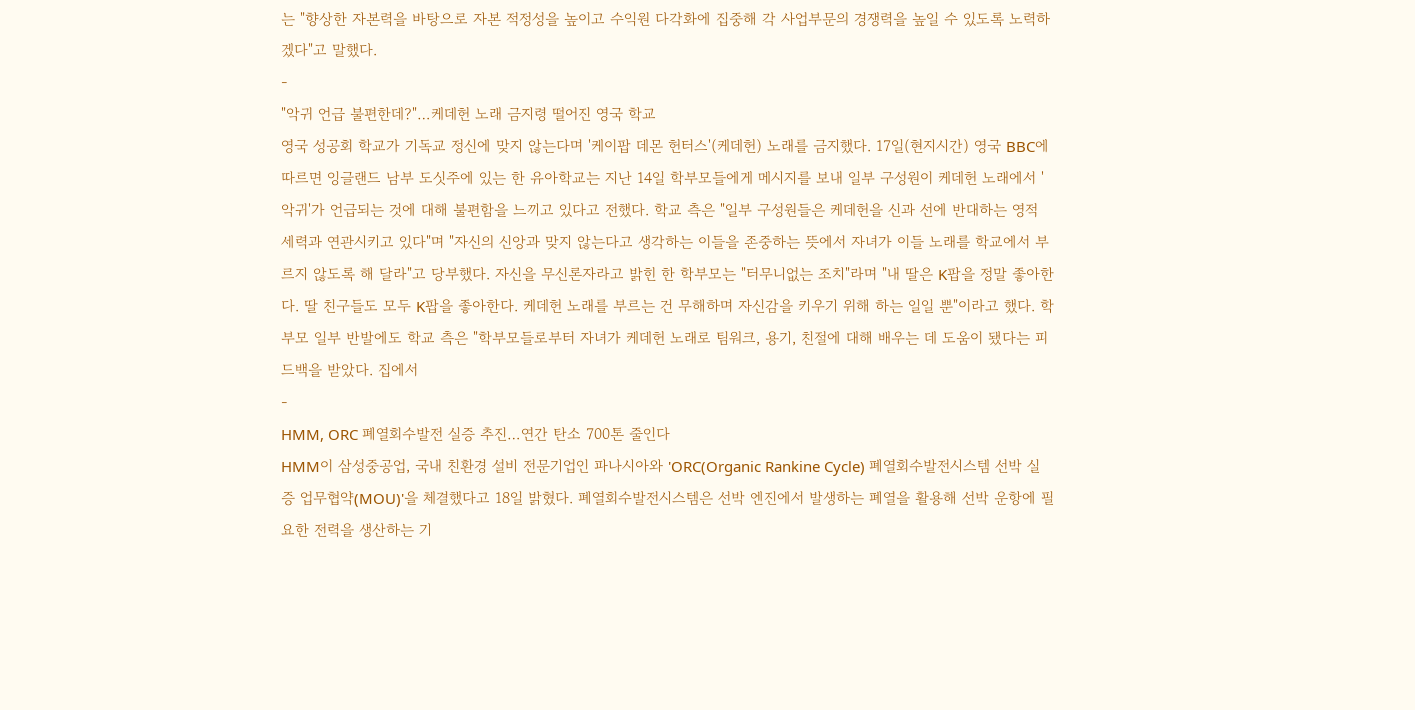는 "향상한 자본력을 바탕으로 자본 적정성을 높이고 수익원 다각화에 집중해 각 사업부문의 경쟁력을 높일 수 있도록 노력하겠다"고 말했다.
-
"악귀 언급 불편한데?"…케데헌 노래 금지령 떨어진 영국 학교
영국 성공회 학교가 기독교 정신에 맞지 않는다며 '케이팝 데몬 헌터스'(케데헌) 노래를 금지했다. 17일(현지시간) 영국 BBC에 따르면 잉글랜드 남부 도싯주에 있는 한 유아학교는 지난 14일 학부모들에게 메시지를 보내 일부 구성원이 케데헌 노래에서 '악귀'가 언급되는 것에 대해 불편함을 느끼고 있다고 전했다. 학교 측은 "일부 구성원들은 케데헌을 신과 선에 반대하는 영적 세력과 연관시키고 있다"며 "자신의 신앙과 맞지 않는다고 생각하는 이들을 존중하는 뜻에서 자녀가 이들 노래를 학교에서 부르지 않도록 해 달라"고 당부했다. 자신을 무신론자라고 밝힌 한 학부모는 "터무니없는 조치"라며 "내 딸은 K팝을 정말 좋아한다. 딸 친구들도 모두 K팝을 좋아한다. 케데헌 노래를 부르는 건 무해하며 자신감을 키우기 위해 하는 일일 뿐"이라고 했다. 학부모 일부 반발에도 학교 측은 "학부모들로부터 자녀가 케데헌 노래로 팀워크, 용기, 친절에 대해 배우는 데 도움이 됐다는 피드백을 받았다. 집에서
-
HMM, ORC 폐열회수발전 실증 추진…연간 탄소 700톤 줄인다
HMM이 삼성중공업, 국내 친환경 설비 전문기업인 파나시아와 'ORC(Organic Rankine Cycle) 폐열회수발전시스템 선박 실증 업무협약(MOU)'을 체결했다고 18일 밝혔다. 폐열회수발전시스템은 선박 엔진에서 발생하는 폐열을 활용해 선박 운항에 필요한 전력을 생산하는 기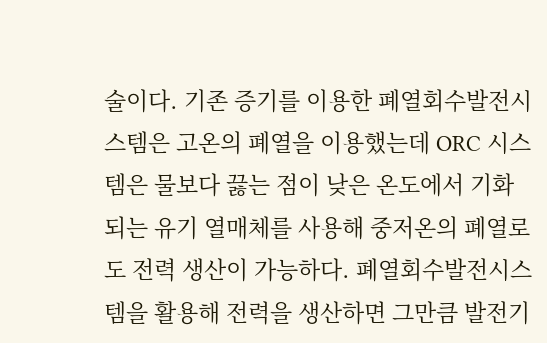술이다. 기존 증기를 이용한 폐열회수발전시스템은 고온의 폐열을 이용했는데 ORC 시스템은 물보다 끓는 점이 낮은 온도에서 기화되는 유기 열매체를 사용해 중저온의 폐열로도 전력 생산이 가능하다. 폐열회수발전시스템을 활용해 전력을 생산하면 그만큼 발전기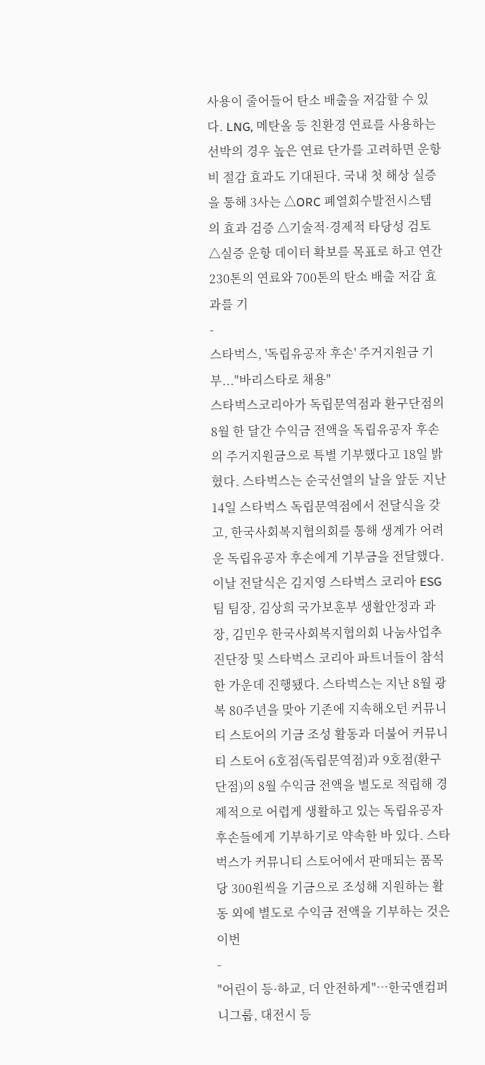사용이 줄어들어 탄소 배출을 저감할 수 있다. LNG, 메탄올 등 친환경 연료를 사용하는 선박의 경우 높은 연료 단가를 고려하면 운항비 절감 효과도 기대된다. 국내 첫 해상 실증을 통해 3사는 △ORC 폐열회수발전시스템의 효과 검증 △기술적·경제적 타당성 검토 △실증 운항 데이터 확보를 목표로 하고 연간 230톤의 연료와 700톤의 탄소 배출 저감 효과를 기
-
스타벅스, '독립유공자 후손' 주거지원금 기부..."바리스타로 채용"
스타벅스코리아가 독립문역점과 환구단점의 8월 한 달간 수익금 전액을 독립유공자 후손의 주거지원금으로 특별 기부했다고 18일 밝혔다. 스타벅스는 순국선열의 날을 앞둔 지난 14일 스타벅스 독립문역점에서 전달식을 갖고, 한국사회복지협의회를 통해 생계가 어려운 독립유공자 후손에게 기부금을 전달했다. 이날 전달식은 김지영 스타벅스 코리아 ESG팀 팀장, 김상희 국가보훈부 생활안정과 과장, 김민우 한국사회복지협의회 나눔사업추진단장 및 스타벅스 코리아 파트너들이 참석한 가운데 진행됐다. 스타벅스는 지난 8월 광복 80주년을 맞아 기존에 지속해오던 커뮤니티 스토어의 기금 조성 활동과 더불어 커뮤니티 스토어 6호점(독립문역점)과 9호점(환구단점)의 8월 수익금 전액을 별도로 적립해 경제적으로 어렵게 생활하고 있는 독립유공자 후손들에게 기부하기로 약속한 바 있다. 스타벅스가 커뮤니티 스토어에서 판매되는 품목당 300원씩을 기금으로 조성해 지원하는 활동 외에 별도로 수익금 전액을 기부하는 것은 이번
-
"어린이 등·하교, 더 안전하게"…한국앤컴퍼니그룹, 대전시 등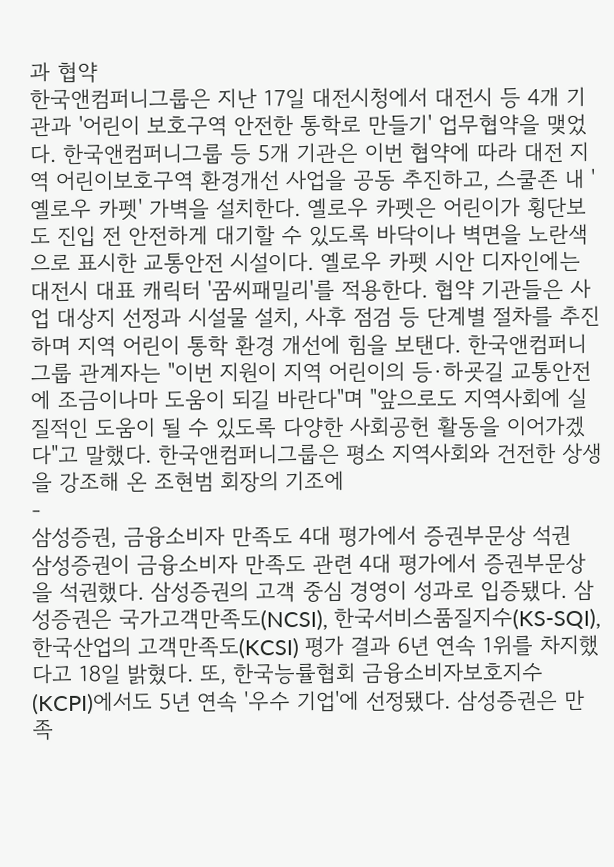과 협약
한국앤컴퍼니그룹은 지난 17일 대전시청에서 대전시 등 4개 기관과 '어린이 보호구역 안전한 통학로 만들기' 업무협약을 맺었다. 한국앤컴퍼니그룹 등 5개 기관은 이번 협약에 따라 대전 지역 어린이보호구역 환경개선 사업을 공동 추진하고, 스쿨존 내 '옐로우 카펫' 가벽을 설치한다. 옐로우 카펫은 어린이가 횡단보도 진입 전 안전하게 대기할 수 있도록 바닥이나 벽면을 노란색으로 표시한 교통안전 시설이다. 옐로우 카펫 시안 디자인에는 대전시 대표 캐릭터 '꿈씨패밀리'를 적용한다. 협약 기관들은 사업 대상지 선정과 시설물 설치, 사후 점검 등 단계별 절차를 추진하며 지역 어린이 통학 환경 개선에 힘을 보탠다. 한국앤컴퍼니그룹 관계자는 "이번 지원이 지역 어린이의 등·하굣길 교통안전에 조금이나마 도움이 되길 바란다"며 "앞으로도 지역사회에 실질적인 도움이 될 수 있도록 다양한 사회공헌 활동을 이어가겠다"고 말했다. 한국앤컴퍼니그룹은 평소 지역사회와 건전한 상생을 강조해 온 조현범 회장의 기조에
-
삼성증권, 금융소비자 만족도 4대 평가에서 증권부문상 석권
삼성증권이 금융소비자 만족도 관련 4대 평가에서 증권부문상을 석권했다. 삼성증권의 고객 중심 경영이 성과로 입증됐다. 삼성증권은 국가고객만족도(NCSI), 한국서비스품질지수(KS-SQI), 한국산업의 고객만족도(KCSI) 평가 결과 6년 연속 1위를 차지했다고 18일 밝혔다. 또, 한국능률협회 금융소비자보호지수(KCPI)에서도 5년 연속 '우수 기업'에 선정됐다. 삼성증권은 만족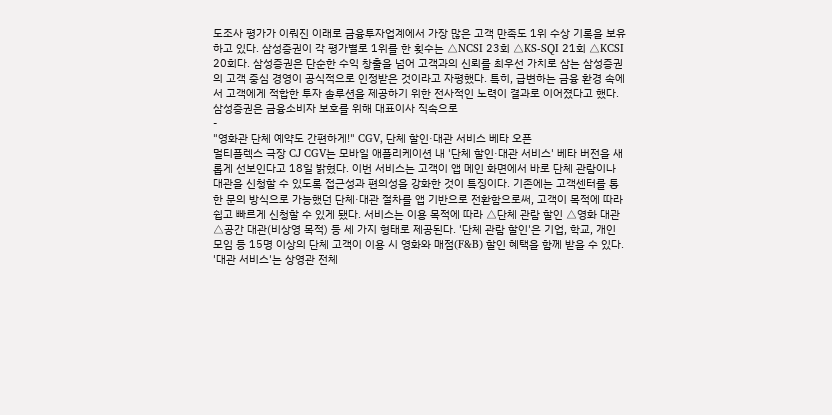도조사 평가가 이뤄진 이래로 금융투자업계에서 가장 많은 고객 만족도 1위 수상 기록을 보유하고 있다. 삼성증권이 각 평가별로 1위를 한 횟수는 △NCSI 23회 △KS-SQI 21회 △KCSI 20회다. 삼성증권은 단순한 수익 창출을 넘어 고객과의 신뢰를 최우선 가치로 삼는 삼성증권의 고객 중심 경영이 공식적으로 인정받은 것이라고 자평했다. 특히, 급변하는 금융 환경 속에서 고객에게 적합한 투자 솔루션을 제공하기 위한 전사적인 노력이 결과로 이어졌다고 했다. 삼성증권은 금융소비자 보호를 위해 대표이사 직속으로
-
"영화관 단체 예약도 간편하게!" CGV, 단체 할인·대관 서비스 베타 오픈
멀티플렉스 극장 CJ CGV는 모바일 애플리케이션 내 '단체 할인·대관 서비스' 베타 버전을 새롭게 선보인다고 18일 밝혔다. 이번 서비스는 고객이 앱 메인 화면에서 바로 단체 관람이나 대관을 신청할 수 있도록 접근성과 편의성을 강화한 것이 특징이다. 기존에는 고객센터를 통한 문의 방식으로 가능했던 단체·대관 절차를 앱 기반으로 전환함으로써, 고객이 목적에 따라 쉽고 빠르게 신청할 수 있게 됐다. 서비스는 이용 목적에 따라 △단체 관람 할인 △영화 대관 △공간 대관(비상영 목적) 등 세 가지 형태로 제공된다. '단체 관람 할인'은 기업, 학교, 개인 모임 등 15명 이상의 단체 고객이 이용 시 영화와 매점(F&B) 할인 혜택을 함께 받을 수 있다. '대관 서비스'는 상영관 전체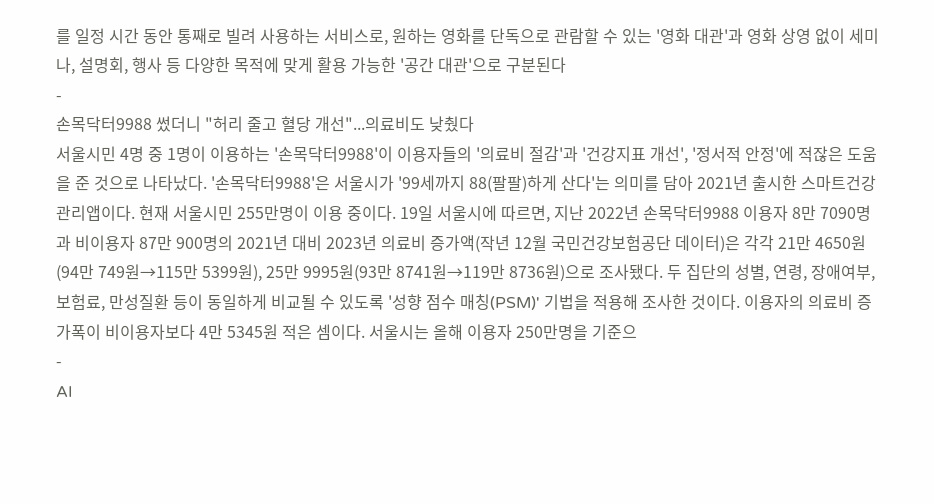를 일정 시간 동안 통째로 빌려 사용하는 서비스로, 원하는 영화를 단독으로 관람할 수 있는 '영화 대관'과 영화 상영 없이 세미나, 설명회, 행사 등 다양한 목적에 맞게 활용 가능한 '공간 대관'으로 구분된다
-
손목닥터9988 썼더니 "허리 줄고 혈당 개선"...의료비도 낮췄다
서울시민 4명 중 1명이 이용하는 '손목닥터9988'이 이용자들의 '의료비 절감'과 '건강지표 개선', '정서적 안정'에 적잖은 도움을 준 것으로 나타났다. '손목닥터9988'은 서울시가 '99세까지 88(팔팔)하게 산다'는 의미를 담아 2021년 출시한 스마트건강관리앱이다. 현재 서울시민 255만명이 이용 중이다. 19일 서울시에 따르면, 지난 2022년 손목닥터9988 이용자 8만 7090명과 비이용자 87만 900명의 2021년 대비 2023년 의료비 증가액(작년 12월 국민건강보험공단 데이터)은 각각 21만 4650원(94만 749원→115만 5399원), 25만 9995원(93만 8741원→119만 8736원)으로 조사됐다. 두 집단의 성별, 연령, 장애여부, 보험료, 만성질환 등이 동일하게 비교될 수 있도록 '성향 점수 매칭(PSM)' 기법을 적용해 조사한 것이다. 이용자의 의료비 증가폭이 비이용자보다 4만 5345원 적은 셈이다. 서울시는 올해 이용자 250만명을 기준으
-
AI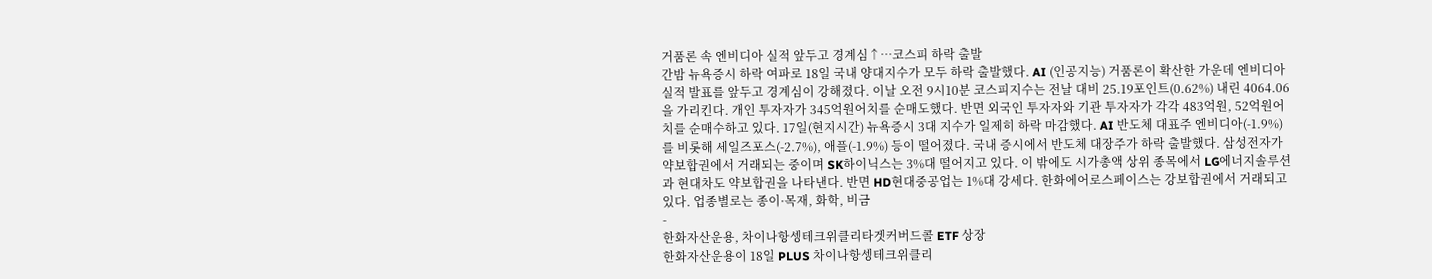거품론 속 엔비디아 실적 앞두고 경계심↑…코스피 하락 출발
간밤 뉴욕증시 하락 여파로 18일 국내 양대지수가 모두 하락 출발했다. AI (인공지능) 거품론이 확산한 가운데 엔비디아 실적 발표를 앞두고 경계심이 강해졌다. 이날 오전 9시10분 코스피지수는 전날 대비 25.19포인트(0.62%) 내린 4064.06을 가리킨다. 개인 투자자가 345억원어치를 순매도했다. 반면 외국인 투자자와 기관 투자자가 각각 483억원, 52억원어치를 순매수하고 있다. 17일(현지시간) 뉴욕증시 3대 지수가 일제히 하락 마감했다. AI 반도체 대표주 엔비디아(-1.9%)를 비롯해 세일즈포스(-2.7%), 애플(-1.9%) 등이 떨어졌다. 국내 증시에서 반도체 대장주가 하락 출발했다. 삼성전자가 약보합권에서 거래되는 중이며 SK하이닉스는 3%대 떨어지고 있다. 이 밖에도 시가총액 상위 종목에서 LG에너지솔루션과 현대차도 약보합권을 나타낸다. 반면 HD현대중공업는 1%대 강세다. 한화에어로스페이스는 강보합권에서 거래되고 있다. 업종별로는 종이·목재, 화학, 비금
-
한화자산운용, 차이나항셍테크위클리타겟커버드콜 ETF 상장
한화자산운용이 18일 PLUS 차이나항셍테크위클리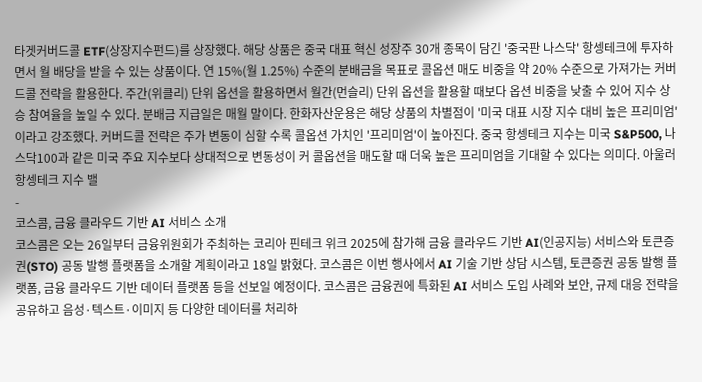타겟커버드콜 ETF(상장지수펀드)를 상장했다. 해당 상품은 중국 대표 혁신 성장주 30개 종목이 담긴 '중국판 나스닥' 항셍테크에 투자하면서 월 배당을 받을 수 있는 상품이다. 연 15%(월 1.25%) 수준의 분배금을 목표로 콜옵션 매도 비중을 약 20% 수준으로 가져가는 커버드콜 전략을 활용한다. 주간(위클리) 단위 옵션을 활용하면서 월간(먼슬리) 단위 옵션을 활용할 때보다 옵션 비중을 낮출 수 있어 지수 상승 참여율을 높일 수 있다. 분배금 지급일은 매월 말이다. 한화자산운용은 해당 상품의 차별점이 '미국 대표 시장 지수 대비 높은 프리미엄'이라고 강조했다. 커버드콜 전략은 주가 변동이 심할 수록 콜옵션 가치인 '프리미엄'이 높아진다. 중국 항셍테크 지수는 미국 S&P500, 나스닥100과 같은 미국 주요 지수보다 상대적으로 변동성이 커 콜옵션을 매도할 때 더욱 높은 프리미엄을 기대할 수 있다는 의미다. 아울러 항셍테크 지수 밸
-
코스콤, 금융 클라우드 기반 AI 서비스 소개
코스콤은 오는 26일부터 금융위원회가 주최하는 코리아 핀테크 위크 2025에 참가해 금융 클라우드 기반 AI(인공지능) 서비스와 토큰증권(STO) 공동 발행 플랫폼을 소개할 계획이라고 18일 밝혔다. 코스콤은 이번 행사에서 AI 기술 기반 상담 시스템, 토큰증권 공동 발행 플랫폼, 금융 클라우드 기반 데이터 플랫폼 등을 선보일 예정이다. 코스콤은 금융권에 특화된 AI 서비스 도입 사례와 보안, 규제 대응 전략을 공유하고 음성·텍스트·이미지 등 다양한 데이터를 처리하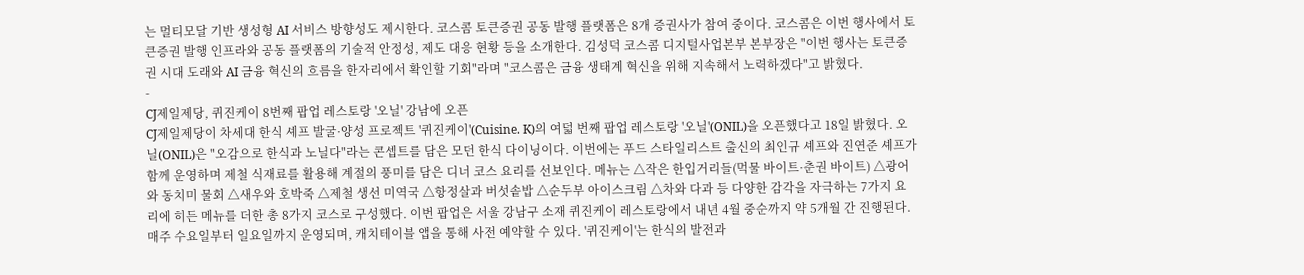는 멀티모달 기반 생성형 AI 서비스 방향성도 제시한다. 코스콤 토큰증권 공동 발행 플랫폼은 8개 증권사가 참여 중이다. 코스콤은 이번 행사에서 토큰증권 발행 인프라와 공동 플랫폼의 기술적 안정성, 제도 대응 현황 등을 소개한다. 김성덕 코스콤 디지털사업본부 본부장은 "이번 행사는 토큰증권 시대 도래와 AI 금융 혁신의 흐름을 한자리에서 확인할 기회"라며 "코스콤은 금융 생태계 혁신을 위해 지속해서 노력하겠다"고 밝혔다.
-
CJ제일제당, 퀴진케이 8번째 팝업 레스토랑 '오닐' 강남에 오픈
CJ제일제당이 차세대 한식 셰프 발굴·양성 프로젝트 '퀴진케이'(Cuisine. K)의 여덟 번째 팝업 레스토랑 '오닐'(ONIL)을 오픈했다고 18일 밝혔다. 오닐(ONIL)은 "오감으로 한식과 노닐다"라는 콘셉트를 담은 모던 한식 다이닝이다. 이번에는 푸드 스타일리스트 출신의 최인규 셰프와 진연준 셰프가 함께 운영하며 제철 식재료를 활용해 계절의 풍미를 담은 디너 코스 요리를 선보인다. 메뉴는 △작은 한입거리들(먹물 바이트·춘권 바이트) △광어와 동치미 물회 △새우와 호박죽 △제철 생선 미역국 △항정살과 버섯솥밥 △순두부 아이스크림 △차와 다과 등 다양한 감각을 자극하는 7가지 요리에 히든 메뉴를 더한 총 8가지 코스로 구성했다. 이번 팝업은 서울 강남구 소재 퀴진케이 레스토랑에서 내년 4월 중순까지 약 5개월 간 진행된다. 매주 수요일부터 일요일까지 운영되며, 캐치테이블 앱을 통해 사전 예약할 수 있다. '퀴진케이'는 한식의 발전과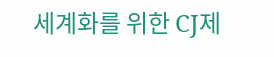세계화를 위한 CJ제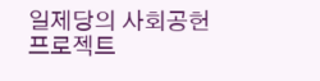일제당의 사회공헌 프로젝트